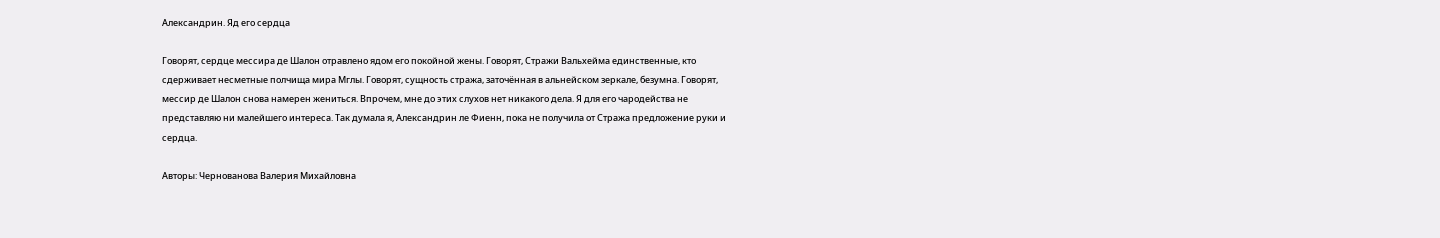Александрин. Яд его сердца

Говорят, сердце мессира де Шалон отравлено ядом его покойной жены. Говорят, Стражи Вальхейма единственные, кто сдерживает несметные полчища мира Мглы. Говорят, сущность стража, заточённая в альнейском зеркале, безумна. Говорят, мессир де Шалон снова намерен жениться. Впрочем, мне до этих слухов нет никакого дела. Я для его чародейства не представляю ни малейшего интереса. Так думала я, Александрин ле Фиенн, пока не получила от Стража предложение руки и сердца.

Авторы: Чернованова Валерия Михайловна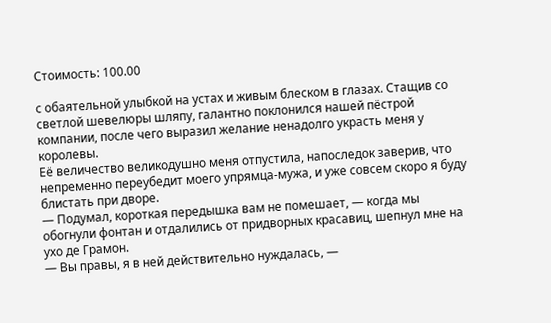Стоимость: 100.00

с обаятельной улыбкой на устах и живым блеском в глазах. Стащив со светлой шевелюры шляпу, галантно поклонился нашей пёстрой компании, после чего выразил желание ненадолго украсть меня у королевы.
Её величество великодушно меня отпустила, напоследок заверив, что непременно переубедит моего упрямца-мужа, и уже совсем скоро я буду блистать при дворе.
— Подумал, короткая передышка вам не помешает, — когда мы обогнули фонтан и отдалились от придворных красавиц, шепнул мне на ухо де Грамон.
— Вы правы, я в ней действительно нуждалась, —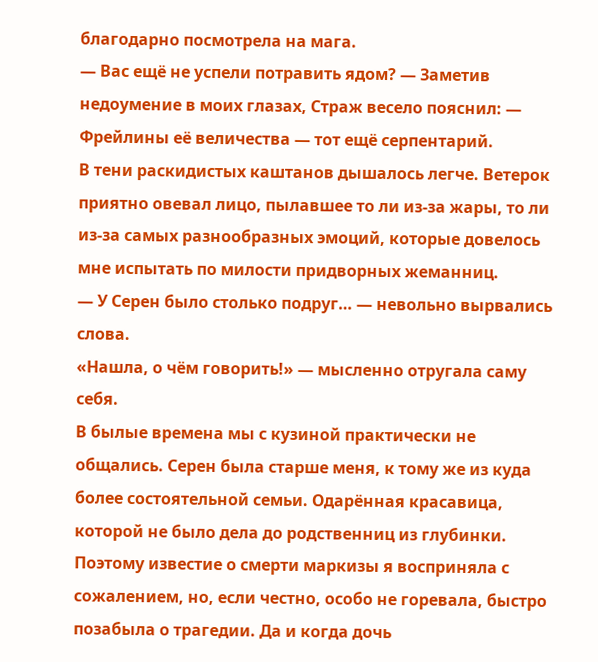благодарно посмотрела на мага.
— Вас ещё не успели потравить ядом? — Заметив недоумение в моих глазах, Страж весело пояснил: — Фрейлины её величества — тот ещё серпентарий.
В тени раскидистых каштанов дышалось легче. Ветерок приятно овевал лицо, пылавшее то ли из-за жары, то ли из-за самых разнообразных эмоций, которые довелось мне испытать по милости придворных жеманниц.
— У Серен было столько подруг… — невольно вырвались слова.
«Нашла, о чём говорить!» — мысленно отругала саму себя.
В былые времена мы с кузиной практически не общались. Серен была старше меня, к тому же из куда более состоятельной семьи. Одарённая красавица, которой не было дела до родственниц из глубинки. Поэтому известие о смерти маркизы я восприняла с сожалением, но, если честно, особо не горевала, быстро позабыла о трагедии. Да и когда дочь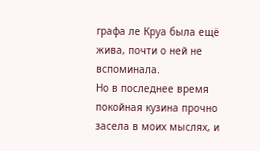графа ле Круа была ещё жива, почти о ней не вспоминала.
Но в последнее время покойная кузина прочно засела в моих мыслях, и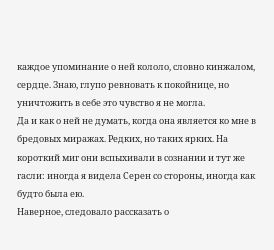каждое упоминание о ней кололо, словно кинжалом, сердце. Знаю, глупо ревновать к покойнице, но уничтожить в себе это чувство я не могла.
Да и как о ней не думать, когда она является ко мне в бредовых миражах. Редких, но таких ярких. На короткий миг они вспыхивали в сознании и тут же гасли: иногда я видела Серен со стороны, иногда как будто была ею.
Наверное, следовало рассказать о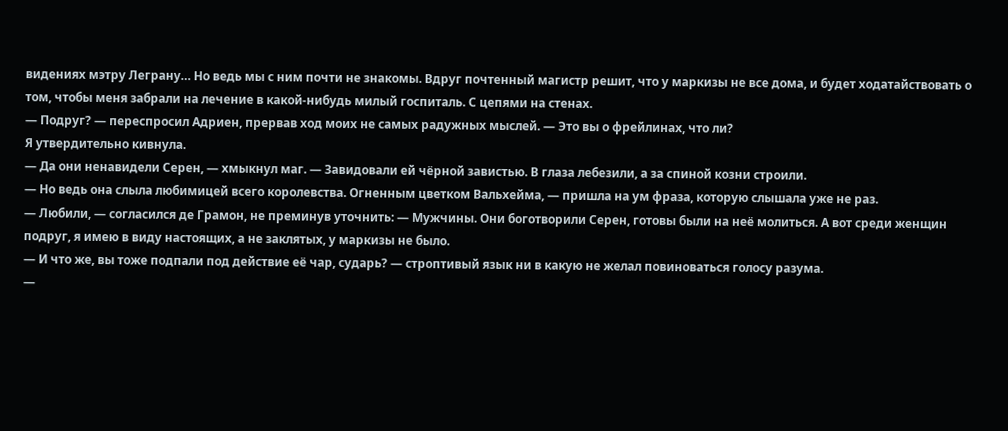видениях мэтру Леграну… Но ведь мы с ним почти не знакомы. Вдруг почтенный магистр решит, что у маркизы не все дома, и будет ходатайствовать о том, чтобы меня забрали на лечение в какой-нибудь милый госпиталь. С цепями на стенах.
— Подруг? — переспросил Адриен, прервав ход моих не самых радужных мыслей. — Это вы о фрейлинах, что ли?
Я утвердительно кивнула.
— Да они ненавидели Серен, — хмыкнул маг. — Завидовали ей чёрной завистью. В глаза лебезили, а за спиной козни строили.
— Но ведь она слыла любимицей всего королевства. Огненным цветком Вальхейма, — пришла на ум фраза, которую слышала уже не раз.
— Любили, — согласился де Грамон, не преминув уточнить: — Мужчины. Они боготворили Серен, готовы были на неё молиться. А вот среди женщин подруг, я имею в виду настоящих, а не заклятых, у маркизы не было.
— И что же, вы тоже подпали под действие её чар, сударь? — строптивый язык ни в какую не желал повиноваться голосу разума.
—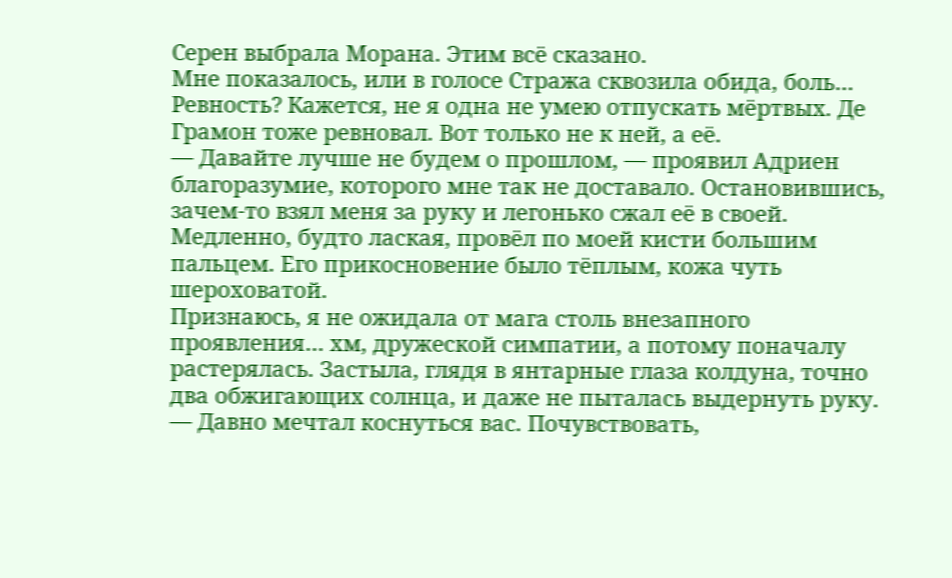Серен выбрала Морана. Этим всё сказано.
Мне показалось, или в голосе Стража сквозила обида, боль… Ревность? Кажется, не я одна не умею отпускать мёртвых. Де Грамон тоже ревновал. Вот только не к ней, а её.
— Давайте лучше не будем о прошлом, — проявил Адриен благоразумие, которого мне так не доставало. Остановившись, зачем-то взял меня за руку и легонько сжал её в своей. Медленно, будто лаская, провёл по моей кисти большим пальцем. Его прикосновение было тёплым, кожа чуть шероховатой.
Признаюсь, я не ожидала от мага столь внезапного проявления… хм, дружеской симпатии, а потому поначалу растерялась. Застыла, глядя в янтарные глаза колдуна, точно два обжигающих солнца, и даже не пыталась выдернуть руку.
— Давно мечтал коснуться вас. Почувствовать,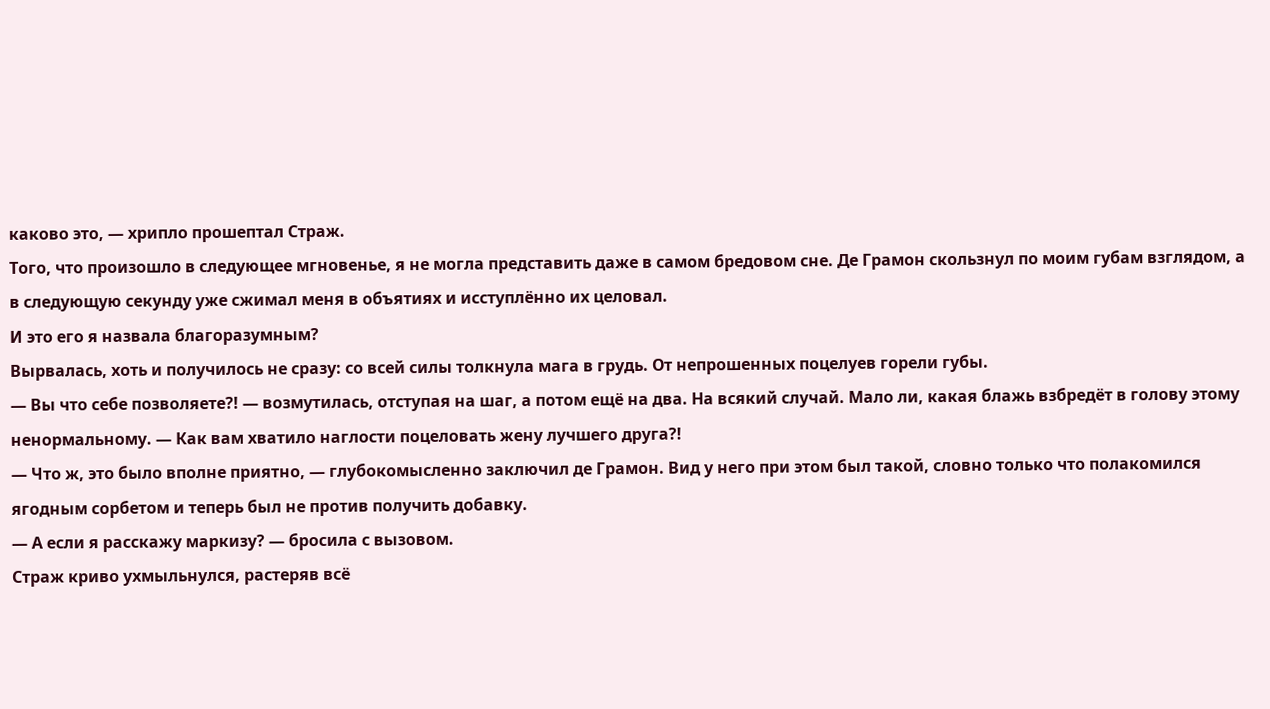каково это, — хрипло прошептал Страж.
Того, что произошло в следующее мгновенье, я не могла представить даже в самом бредовом сне. Де Грамон скользнул по моим губам взглядом, а в следующую секунду уже сжимал меня в объятиях и исступлённо их целовал.
И это его я назвала благоразумным?
Вырвалась, хоть и получилось не сразу: со всей силы толкнула мага в грудь. От непрошенных поцелуев горели губы.
— Вы что себе позволяете?! — возмутилась, отступая на шаг, а потом ещё на два. На всякий случай. Мало ли, какая блажь взбредёт в голову этому ненормальному. — Как вам хватило наглости поцеловать жену лучшего друга?!
— Что ж, это было вполне приятно, — глубокомысленно заключил де Грамон. Вид у него при этом был такой, словно только что полакомился ягодным сорбетом и теперь был не против получить добавку.
— А если я расскажу маркизу? — бросила с вызовом.
Страж криво ухмыльнулся, растеряв всё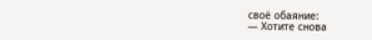своё обаяние:
— Хотите снова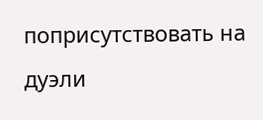поприсутствовать на дуэли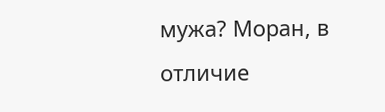мужа? Моран, в отличие